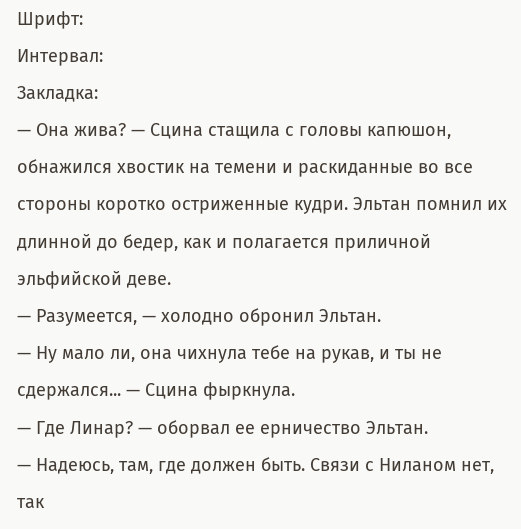Шрифт:
Интервал:
Закладка:
— Она жива? — Сцина стащила с головы капюшон, обнажился хвостик на темени и раскиданные во все стороны коротко остриженные кудри. Эльтан помнил их длинной до бедер, как и полагается приличной эльфийской деве.
— Разумеется, — холодно обронил Эльтан.
— Ну мало ли, она чихнула тебе на рукав, и ты не сдержался... — Сцина фыркнула.
— Где Линар? — оборвал ее ерничество Эльтан.
— Надеюсь, там, где должен быть. Связи с Ниланом нет, так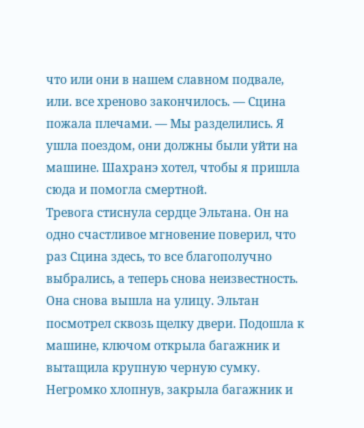что или они в нашем славном подвале, или. все хреново закончилось. — Сцина пожала плечами. — Мы разделились. Я ушла поездом, они должны были уйти на машине. Шахранэ хотел, чтобы я пришла сюда и помогла смертной.
Тревога стиснула сердце Эльтана. Он на одно счастливое мгновение поверил, что раз Сцина здесь, то все благополучно выбрались, а теперь снова неизвестность.
Она снова вышла на улицу. Эльтан посмотрел сквозь щелку двери. Подошла к машине, ключом открыла багажник и вытащила крупную черную сумку. Негромко хлопнув, закрыла багажник и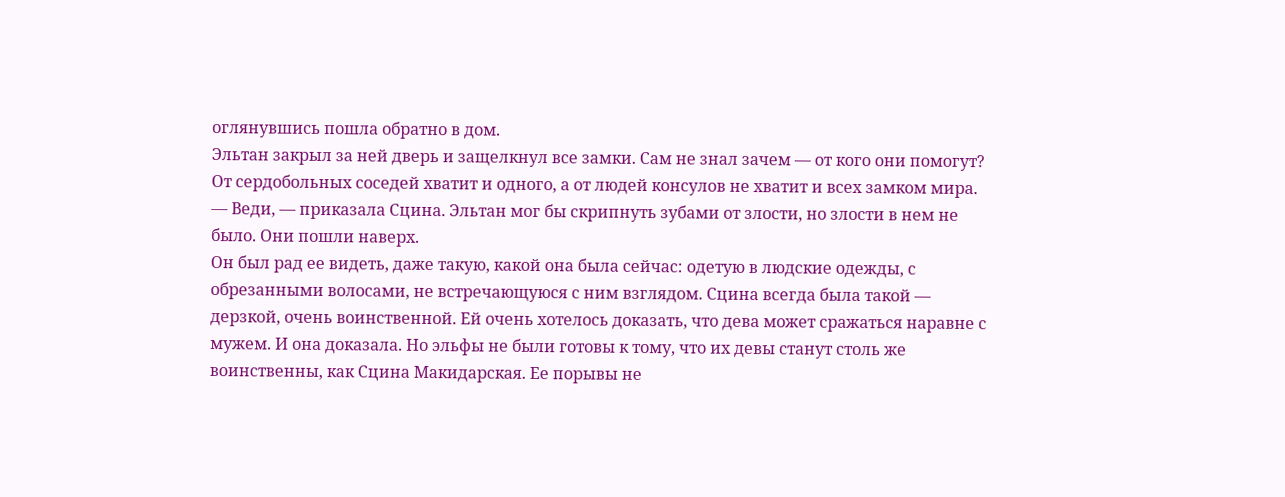оглянувшись пошла обратно в дом.
Эльтан закрыл за ней дверь и защелкнул все замки. Сам не знал зачем — от кого они помогут? От сердобольных соседей хватит и одного, а от людей консулов не хватит и всех замком мира.
— Веди, — приказала Сцина. Эльтан мог бы скрипнуть зубами от злости, но злости в нем не было. Они пошли наверх.
Он был рад ее видеть, даже такую, какой она была сейчас: одетую в людские одежды, с обрезанными волосами, не встречающуюся с ним взглядом. Сцина всегда была такой — дерзкой, очень воинственной. Ей очень хотелось доказать, что дева может сражаться наравне с мужем. И она доказала. Но эльфы не были готовы к тому, что их девы станут столь же воинственны, как Сцина Макидарская. Ее порывы не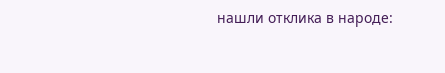нашли отклика в народе: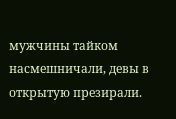мужчины тайком насмешничали, девы в открытую презирали.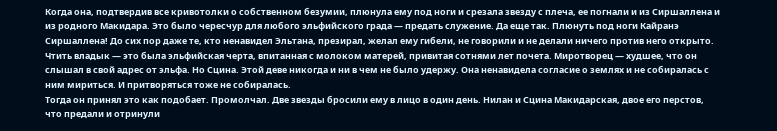Когда она, подтвердив все кривотолки о собственном безумии, плюнула ему под ноги и срезала звезду с плеча, ее погнали и из Сиршаллена и из родного Макидара. Это было чересчур для любого эльфийского града — предать служение. Да еще так. Плюнуть под ноги Кайранэ Сиршаллена! До сих пор даже те, кто ненавидел Эльтана, презирал, желал ему гибели, не говорили и не делали ничего против него открыто. Чтить владык — это была эльфийская черта, впитанная с молоком матерей, привитая сотнями лет почета. Миротворец — худшее, что он слышал в свой адрес от эльфа. Но Сцина. Этой деве никогда и ни в чем не было удержу. Она ненавидела согласие о землях и не собиралась с ним мириться. И притворяться тоже не собиралась.
Тогда он принял это как подобает. Промолчал. Две звезды бросили ему в лицо в один день. Нилан и Сцина Макидарская, двое его перстов, что предали и отринули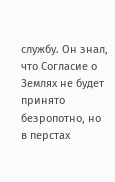службу. Он знал, что Согласие о Землях не будет принято безропотно, но в перстах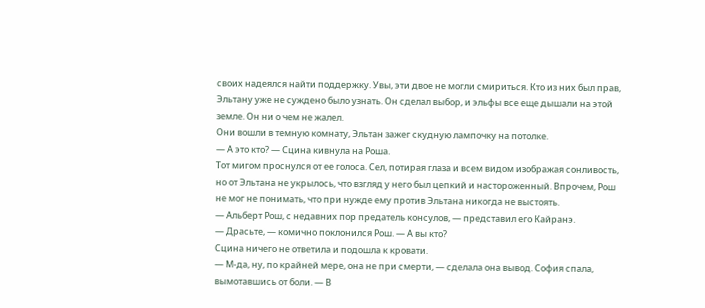своих надеялся найти поддержку. Увы, эти двое не могли смириться. Кто из них был прав, Эльтану уже не суждено было узнать. Он сделал выбор, и эльфы все еще дышали на этой земле. Он ни о чем не жалел.
Они вошли в темную комнату, Эльтан зажег скудную лампочку на потолке.
— А это кто? — Сцина кивнула на Роша.
Тот мигом проснулся от ее голоса. Сел, потирая глаза и всем видом изображая сонливость, но от Эльтана не укрылось, что взгляд у него был цепкий и настороженный. Впрочем, Рош не мог не понимать, что при нужде ему против Эльтана никогда не выстоять.
— Альберт Рош, с недавних пор предатель консулов, — представил его Кайранэ.
— Драсьте, — комично поклонился Рош. — А вы кто?
Сцина ничего не ответила и подошла к кровати.
— М-да, ну, по крайней мере, она не при смерти, — сделала она вывод. София спала, вымотавшись от боли. — В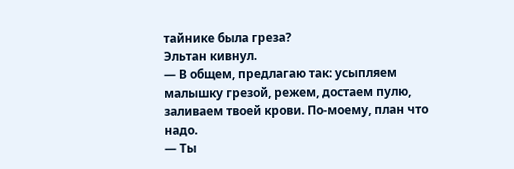тайнике была греза?
Эльтан кивнул.
— В общем, предлагаю так: усыпляем малышку грезой, режем, достаем пулю, заливаем твоей крови. По-моему, план что надо.
— Ты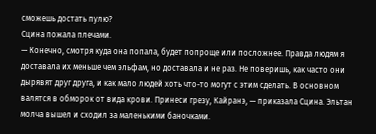сможешь достать пулю?
Сцина пожала плечами.
— Конечно, смотря куда она попала, будет попроще или посложнее. Правда людям я доставала их меньше чем эльфам, но доставала и не раз. Не поверишь, как часто они дырявят друг друга, и как мало людей хоть что-то могут с этим сделать. В основном валятся в обморок от вида крови. Принеси грезу, Кайранэ, — приказала Сцина. Эльтан молча вышел и сходил за маленькими баночками.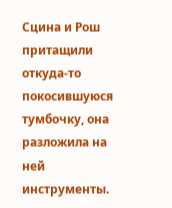Сцина и Рош притащили откуда-то покосившуюся тумбочку, она разложила на ней инструменты.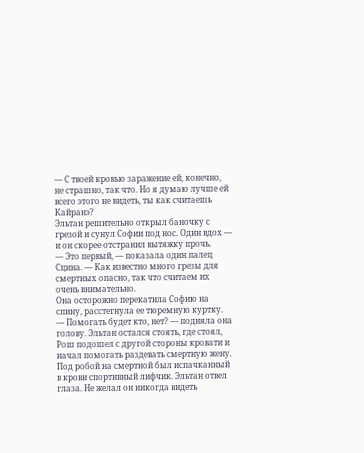— С твоей кровью заражение ей, конечно, не страшно, так что. Но я думаю лучше ей всего этого не видеть, ты как считаешь Кайранэ?
Эльтан решительно открыл баночку с грезой и сунул Софии под нос. Один вдох — и он скорее отстранил вытяжку прочь.
— Это первый, — показала один палец Сцина. — Как известно много грезы для смертных опасно, так что считаем их очень внимательно.
Она осторожно перекатила Софию на спину, расстегнула ее тюремную куртку.
— Помогать будет кто, нет? — подняла она голову. Эльтан остался стоять, где стоял, Рош подошел с другой стороны кровати и начал помогать раздевать смертную жену.
Под робой на смертной был испачканный в крови спортивный лифчик. Эльтан отвел глаза. Не желал он никогда видеть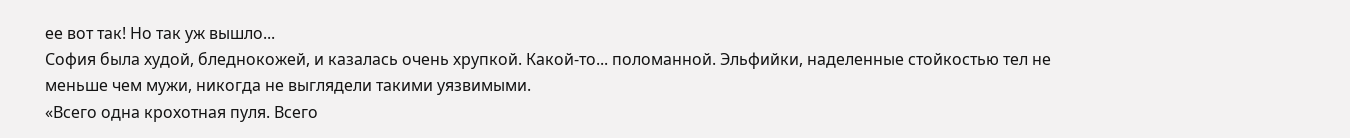ее вот так! Но так уж вышло...
София была худой, бледнокожей, и казалась очень хрупкой. Какой-то... поломанной. Эльфийки, наделенные стойкостью тел не меньше чем мужи, никогда не выглядели такими уязвимыми.
«Всего одна крохотная пуля. Всего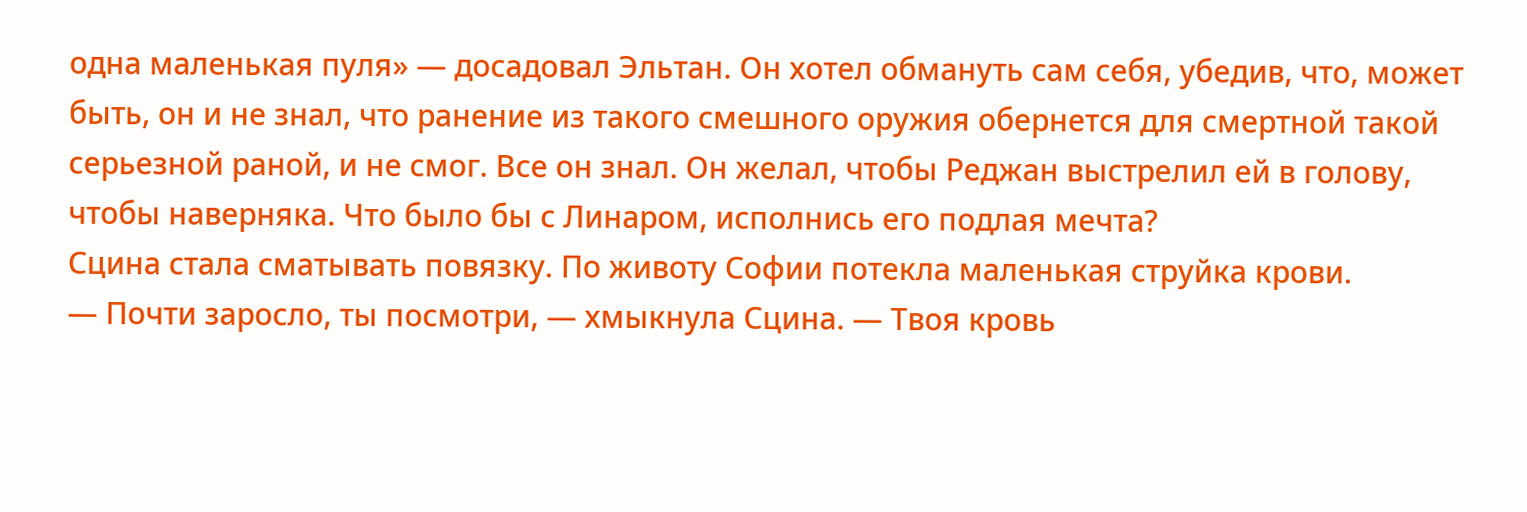одна маленькая пуля» — досадовал Эльтан. Он хотел обмануть сам себя, убедив, что, может быть, он и не знал, что ранение из такого смешного оружия обернется для смертной такой серьезной раной, и не смог. Все он знал. Он желал, чтобы Реджан выстрелил ей в голову, чтобы наверняка. Что было бы с Линаром, исполнись его подлая мечта?
Сцина стала сматывать повязку. По животу Софии потекла маленькая струйка крови.
— Почти заросло, ты посмотри, — хмыкнула Сцина. — Твоя кровь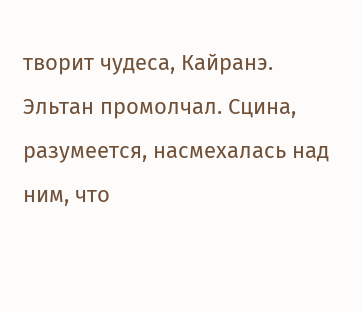творит чудеса, Кайранэ.
Эльтан промолчал. Сцина, разумеется, насмехалась над ним, что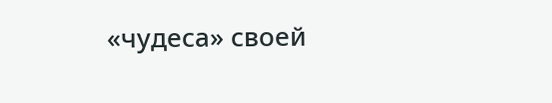«чудеса» своей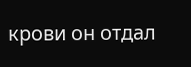крови он отдал